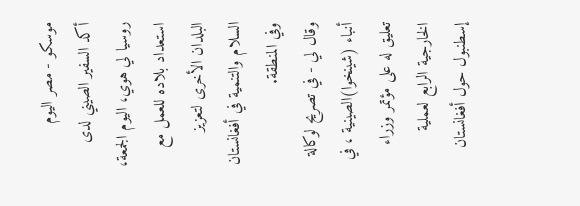موسكو - مصر اليوم
أكد السفير الصيني لدى روسيا لي هوي، اليوم الجمعة، استعداد بلاده للعمل مع البلدان الأخرى لتعزيز السلام والتنمية في أفغانستان وفي المنطقة.
وقال لي - في تصريح لوكالة أنباء (شينخوا)الصينية ، في تعليق له على مؤتمر وزراء الخارجية الرابع لعملية إسطنبول حول أفغانستان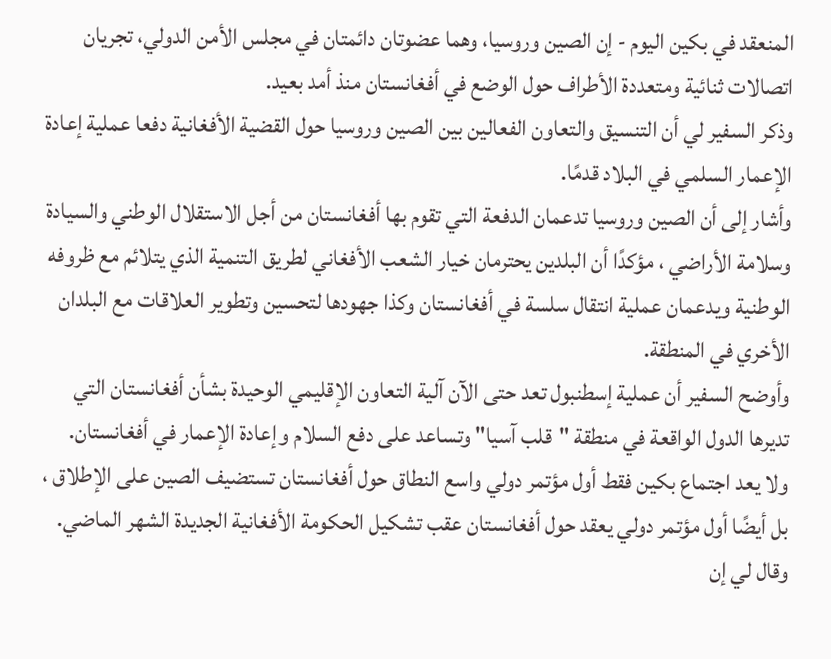المنعقد في بكين اليوم - إن الصين وروسيا، وهما عضوتان دائمتان في مجلس الأمن الدولي، تجريان اتصالات ثنائية ومتعددة الأطراف حول الوضع في أفغانستان منذ أمد بعيد.
وذكر السفير لي أن التنسيق والتعاون الفعالين بين الصين وروسيا حول القضية الأفغانية دفعا عملية إعادة الإعمار السلمي في البلاد قدمًا.
وأشار إلى أن الصين وروسيا تدعمان الدفعة التي تقوم بها أفغانستان من أجل الاستقلال الوطني والسيادة وسلامة الأراضي ، مؤكدًا أن البلدين يحترمان خيار الشعب الأفغاني لطريق التنمية الذي يتلائم مع ظروفه الوطنية ويدعمان عملية انتقال سلسة في أفغانستان وكذا جهودها لتحسين وتطوير العلاقات مع البلدان الأخري في المنطقة.
وأوضح السفير أن عملية إسطنبول تعد حتى الآن آلية التعاون الإقليمي الوحيدة بشأن أفغانستان التي تديرها الدول الواقعة في منطقة "قلب آسيا" وتساعد على دفع السلام وإعادة الإعمار في أفغانستان.
ولا يعد اجتماع بكين فقط أول مؤتمر دولي واسع النطاق حول أفغانستان تستضيف الصين على الإطلاق ، بل أيضًا أول مؤتمر دولي يعقد حول أفغانستان عقب تشكيل الحكومة الأفغانية الجديدة الشهر الماضي.
وقال لي إن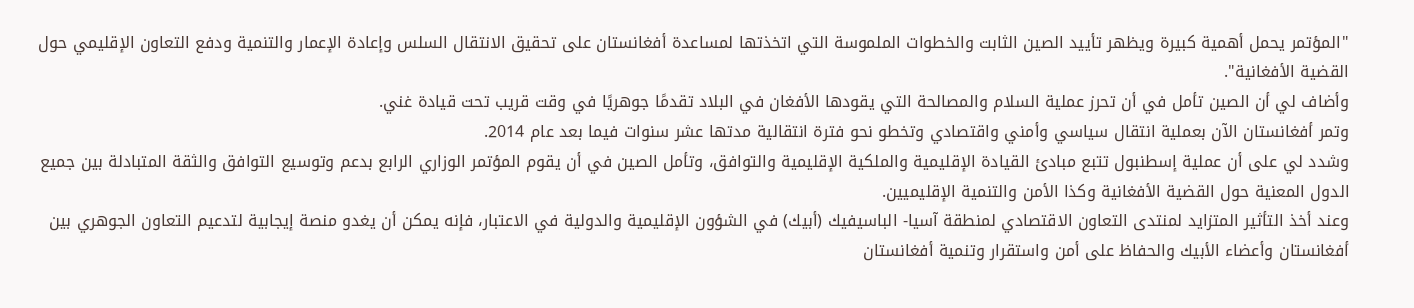"المؤتمر يحمل أهمية كبيرة ويظهر تأييد الصين الثابت والخطوات الملموسة التي اتخذتها لمساعدة أفغانستان على تحقيق الانتقال السلس وإعادة الإعمار والتنمية ودفع التعاون الإقليمي حول القضية الأفغانية".
وأضاف لي أن الصين تأمل في أن تحرز عملية السلام والمصالحة التي يقودها الأفغان في البلاد تقدمًا جوهريًا في وقت قريب تحت قيادة غني.
وتمر أفغانستان الآن بعملية انتقال سياسي وأمني واقتصادي وتخطو نحو فترة انتقالية مدتها عشر سنوات فيما بعد عام 2014.
وشدد لي على أن عملية إسطنبول تتبع مبادئ القيادة الإقليمية والملكية الإقليمية والتوافق، وتأمل الصين في أن يقوم المؤتمر الوزاري الرابع بدعم وتوسيع التوافق والثقة المتبادلة بين جميع الدول المعنية حول القضية الأفغانية وكذا الأمن والتنمية الإقليميين.
وعند أخذ التأثير المتزايد لمنتدى التعاون الاقتصادي لمنطقة آسيا- الباسيفيك (أبيك) في الشؤون الإقليمية والدولية في الاعتبار، فإنه يمكن أن يغدو منصة إيجابية لتدعيم التعاون الجوهري بين أفغانستان وأعضاء الأبيك والحفاظ على أمن واستقرار وتنمية أفغانستان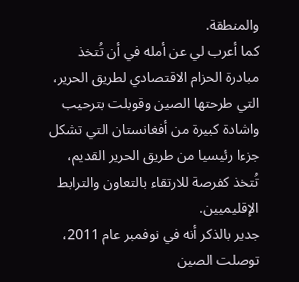والمنطقة.
كما أعرب لي عن أمله في أن تُتخذ مبادرة الحزام الاقتصادي لطريق الحرير، التي طرحتها الصين وقوبلت بترحيب واشادة كبيرة من أفغانستان التي تشكل جزءا رئيسيا من طريق الحرير القديم، تُتخذ كفرصة للارتقاء بالتعاون والترابط الإقليميين.
جدير بالذكر أنه في نوفمبر عام 2011، توصلت الصين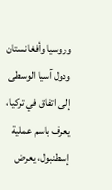وروسيا وأفغانستان ودول آسيا الوسطى إلى اتفاق في تركيا، يعرف باسم عملية إسطنبول، يعرض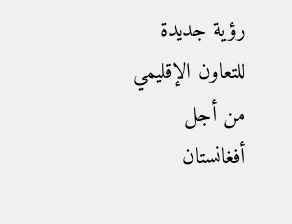رؤية جديدة للتعاون الإقليمي من أجل أفغانستان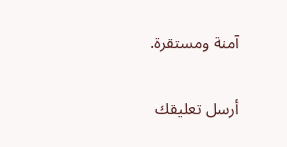آمنة ومستقرة.


أرسل تعليقك